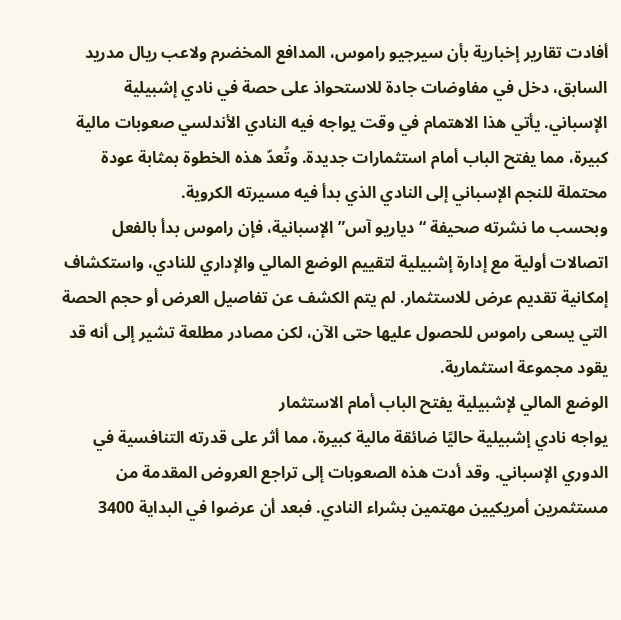أفادت تقارير إخبارية بأن سيرجيو راموس، المدافع المخضرم ولاعب ريال مدريد السابق، دخل في مفاوضات جادة للاستحواذ على حصة في نادي إشبيلية الإسباني. يأتي هذا الاهتمام في وقت يواجه فيه النادي الأندلسي صعوبات مالية كبيرة، مما يفتح الباب أمام استثمارات جديدة. وتُعدّ هذه الخطوة بمثابة عودة محتملة للنجم الإسباني إلى النادي الذي بدأ فيه مسيرته الكروية.
وبحسب ما نشرته صحيفة “دياريو آس” الإسبانية، فإن راموس بدأ بالفعل اتصالات أولية مع إدارة إشبيلية لتقييم الوضع المالي والإداري للنادي، واستكشاف إمكانية تقديم عرض للاستثمار. لم يتم الكشف عن تفاصيل العرض أو حجم الحصة التي يسعى راموس للحصول عليها حتى الآن، لكن مصادر مطلعة تشير إلى أنه قد يقود مجموعة استثمارية.
الوضع المالي لإشبيلية يفتح الباب أمام الاستثمار
يواجه نادي إشبيلية حاليًا ضائقة مالية كبيرة، مما أثر على قدرته التنافسية في الدوري الإسباني. وقد أدت هذه الصعوبات إلى تراجع العروض المقدمة من مستثمرين أمريكيين مهتمين بشراء النادي. فبعد أن عرضوا في البداية 3400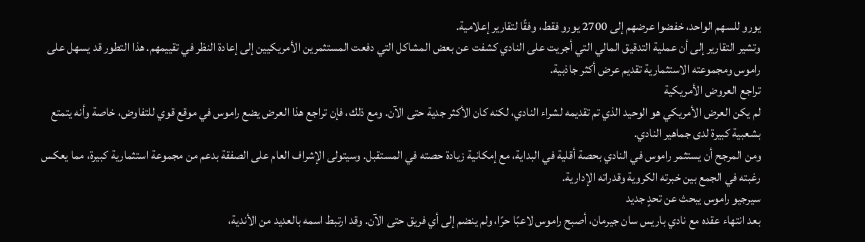يورو للسهم الواحد، خفضوا عرضهم إلى 2700 يورو فقط، وفقًا لتقارير إعلامية.
وتشير التقارير إلى أن عملية التدقيق المالي التي أجريت على النادي كشفت عن بعض المشاكل التي دفعت المستثمرين الأمريكيين إلى إعادة النظر في تقييمهم. هذا التطور قد يسهل على راموس ومجموعته الاستثمارية تقديم عرض أكثر جاذبية.
تراجع العروض الأمريكية
لم يكن العرض الأمريكي هو الوحيد الذي تم تقديمه لشراء النادي، لكنه كان الأكثر جدية حتى الآن. ومع ذلك، فإن تراجع هذا العرض يضع راموس في موقع قوي للتفاوض، خاصة وأنه يتمتع بشعبية كبيرة لدى جماهير النادي.
ومن المرجح أن يستثمر راموس في النادي بحصة أقلية في البداية، مع إمكانية زيادة حصته في المستقبل. وسيتولى الإشراف العام على الصفقة بدعم من مجموعة استثمارية كبيرة، مما يعكس رغبته في الجمع بين خبرته الكروية وقدراته الإدارية.
سيرجيو راموس يبحث عن تحدٍ جديد
بعد انتهاء عقده مع نادي باريس سان جيرمان، أصبح راموس لاعبًا حرًا، ولم ينضم إلى أي فريق حتى الآن. وقد ارتبط اسمه بالعديد من الأندية،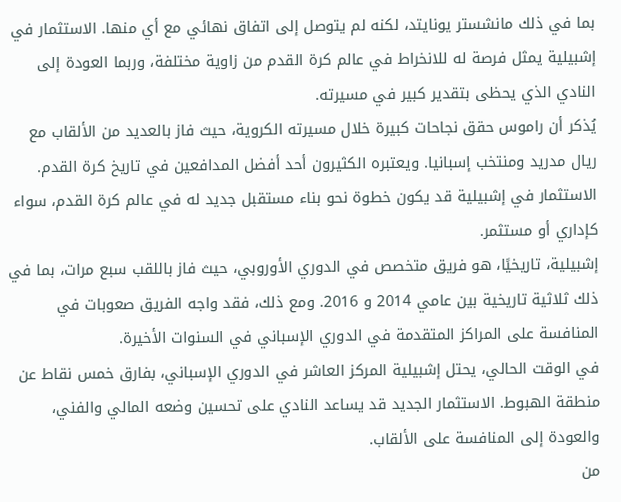بما في ذلك مانشستر يونايتد، لكنه لم يتوصل إلى اتفاق نهائي مع أي منها. الاستثمار في إشبيلية يمثل فرصة له للانخراط في عالم كرة القدم من زاوية مختلفة، وربما العودة إلى النادي الذي يحظى بتقدير كبير في مسيرته.
يُذكر أن راموس حقق نجاحات كبيرة خلال مسيرته الكروية، حيث فاز بالعديد من الألقاب مع ريال مدريد ومنتخب إسبانيا. ويعتبره الكثيرون أحد أفضل المدافعين في تاريخ كرة القدم. الاستثمار في إشبيلية قد يكون خطوة نحو بناء مستقبل جديد له في عالم كرة القدم، سواء كإداري أو مستثمر.
إشبيلية، تاريخيًا، هو فريق متخصص في الدوري الأوروبي، حيث فاز باللقب سبع مرات، بما في ذلك ثلاثية تاريخية بين عامي 2014 و 2016. ومع ذلك، فقد واجه الفريق صعوبات في المنافسة على المراكز المتقدمة في الدوري الإسباني في السنوات الأخيرة.
في الوقت الحالي، يحتل إشبيلية المركز العاشر في الدوري الإسباني، بفارق خمس نقاط عن منطقة الهبوط. الاستثمار الجديد قد يساعد النادي على تحسين وضعه المالي والفني، والعودة إلى المنافسة على الألقاب.
من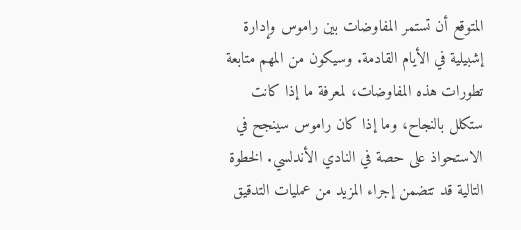المتوقع أن تستمر المفاوضات بين راموس وإدارة إشبيلية في الأيام القادمة. وسيكون من المهم متابعة تطورات هذه المفاوضات، لمعرفة ما إذا كانت ستكلل بالنجاح، وما إذا كان راموس سينجح في الاستحواذ على حصة في النادي الأندلسي. الخطوة التالية قد تتضمن إجراء المزيد من عمليات التدقيق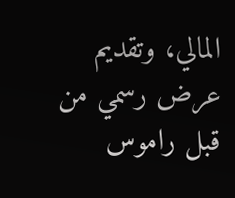المالي، وتقديم عرض رسمي من قبل راموس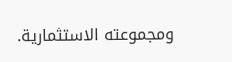ومجموعته الاستثمارية.